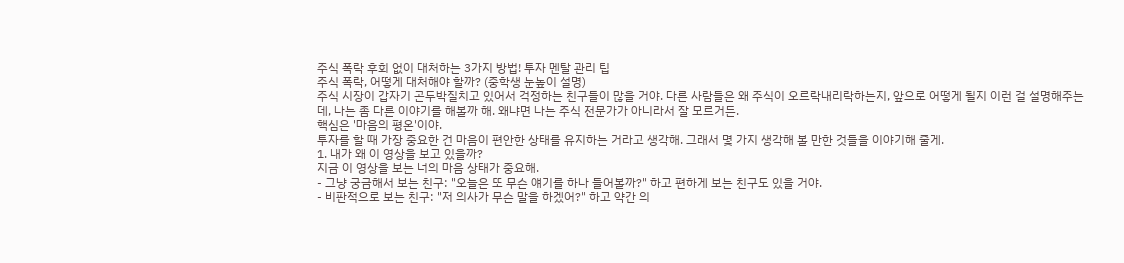주식 폭락 후회 없이 대처하는 3가지 방법! 투자 멘탈 관리 팁
주식 폭락, 어떻게 대처해야 할까? (중학생 눈높이 설명)
주식 시장이 갑자기 곤두박질치고 있어서 걱정하는 친구들이 많을 거야. 다른 사람들은 왜 주식이 오르락내리락하는지, 앞으로 어떻게 될지 이런 걸 설명해주는데, 나는 좀 다른 이야기를 해볼까 해. 왜냐면 나는 주식 전문가가 아니라서 잘 모르거든.
핵심은 '마음의 평온'이야.
투자를 할 때 가장 중요한 건 마음이 편안한 상태를 유지하는 거라고 생각해. 그래서 몇 가지 생각해 볼 만한 것들을 이야기해 줄게.
1. 내가 왜 이 영상을 보고 있을까?
지금 이 영상을 보는 너의 마음 상태가 중요해.
- 그냥 궁금해서 보는 친구: "오늘은 또 무슨 얘기를 하나 들어볼까?" 하고 편하게 보는 친구도 있을 거야.
- 비판적으로 보는 친구: "저 의사가 무슨 말을 하겠어?" 하고 약간 의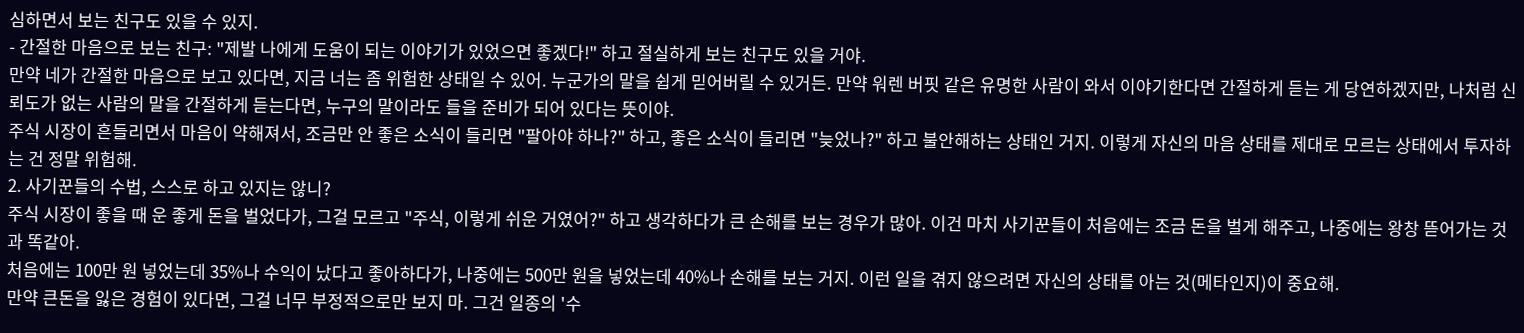심하면서 보는 친구도 있을 수 있지.
- 간절한 마음으로 보는 친구: "제발 나에게 도움이 되는 이야기가 있었으면 좋겠다!" 하고 절실하게 보는 친구도 있을 거야.
만약 네가 간절한 마음으로 보고 있다면, 지금 너는 좀 위험한 상태일 수 있어. 누군가의 말을 쉽게 믿어버릴 수 있거든. 만약 워렌 버핏 같은 유명한 사람이 와서 이야기한다면 간절하게 듣는 게 당연하겠지만, 나처럼 신뢰도가 없는 사람의 말을 간절하게 듣는다면, 누구의 말이라도 들을 준비가 되어 있다는 뜻이야.
주식 시장이 흔들리면서 마음이 약해져서, 조금만 안 좋은 소식이 들리면 "팔아야 하나?" 하고, 좋은 소식이 들리면 "늦었나?" 하고 불안해하는 상태인 거지. 이렇게 자신의 마음 상태를 제대로 모르는 상태에서 투자하는 건 정말 위험해.
2. 사기꾼들의 수법, 스스로 하고 있지는 않니?
주식 시장이 좋을 때 운 좋게 돈을 벌었다가, 그걸 모르고 "주식, 이렇게 쉬운 거였어?" 하고 생각하다가 큰 손해를 보는 경우가 많아. 이건 마치 사기꾼들이 처음에는 조금 돈을 벌게 해주고, 나중에는 왕창 뜯어가는 것과 똑같아.
처음에는 100만 원 넣었는데 35%나 수익이 났다고 좋아하다가, 나중에는 500만 원을 넣었는데 40%나 손해를 보는 거지. 이런 일을 겪지 않으려면 자신의 상태를 아는 것(메타인지)이 중요해.
만약 큰돈을 잃은 경험이 있다면, 그걸 너무 부정적으로만 보지 마. 그건 일종의 '수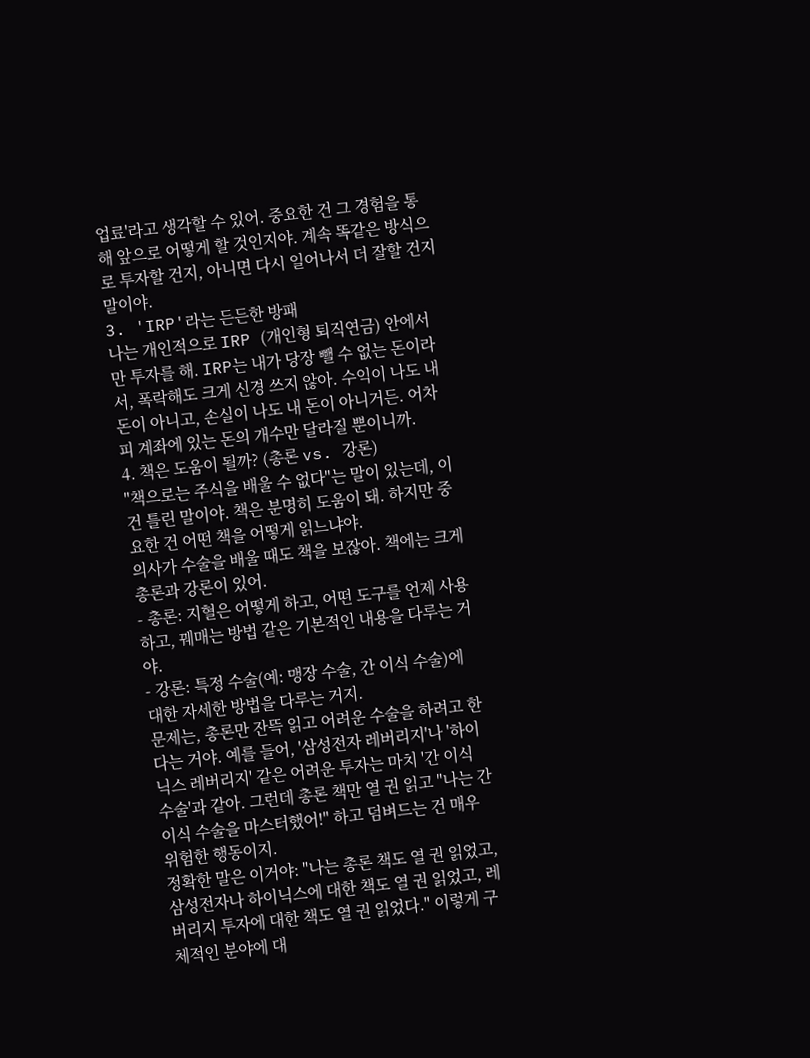업료'라고 생각할 수 있어. 중요한 건 그 경험을 통해 앞으로 어떻게 할 것인지야. 계속 똑같은 방식으로 투자할 건지, 아니면 다시 일어나서 더 잘할 건지 말이야.
3. 'IRP'라는 든든한 방패
나는 개인적으로 IRP (개인형 퇴직연금) 안에서만 투자를 해. IRP는 내가 당장 뺄 수 없는 돈이라서, 폭락해도 크게 신경 쓰지 않아. 수익이 나도 내 돈이 아니고, 손실이 나도 내 돈이 아니거든. 어차피 계좌에 있는 돈의 개수만 달라질 뿐이니까.
4. 책은 도움이 될까? (총론 vs. 강론)
"책으로는 주식을 배울 수 없다"는 말이 있는데, 이건 틀린 말이야. 책은 분명히 도움이 돼. 하지만 중요한 건 어떤 책을 어떻게 읽느냐야.
의사가 수술을 배울 때도 책을 보잖아. 책에는 크게 총론과 강론이 있어.
- 총론: 지혈은 어떻게 하고, 어떤 도구를 언제 사용하고, 꿰매는 방법 같은 기본적인 내용을 다루는 거야.
- 강론: 특정 수술(예: 맹장 수술, 간 이식 수술)에 대한 자세한 방법을 다루는 거지.
문제는, 총론만 잔뜩 읽고 어려운 수술을 하려고 한다는 거야. 예를 들어, '삼성전자 레버리지'나 '하이닉스 레버리지' 같은 어려운 투자는 마치 '간 이식 수술'과 같아. 그런데 총론 책만 열 권 읽고 "나는 간 이식 수술을 마스터했어!" 하고 덤벼드는 건 매우 위험한 행동이지.
정확한 말은 이거야: "나는 총론 책도 열 권 읽었고, 삼성전자나 하이닉스에 대한 책도 열 권 읽었고, 레버리지 투자에 대한 책도 열 권 읽었다." 이렇게 구체적인 분야에 대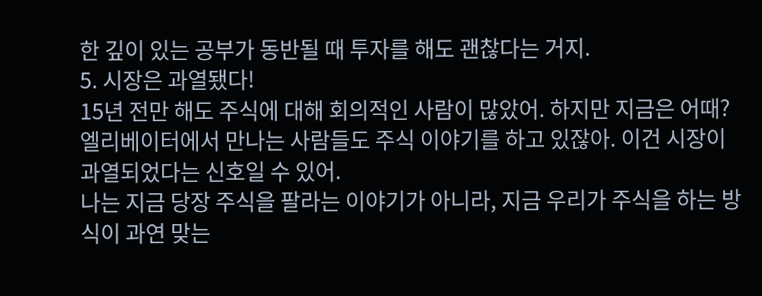한 깊이 있는 공부가 동반될 때 투자를 해도 괜찮다는 거지.
5. 시장은 과열됐다!
15년 전만 해도 주식에 대해 회의적인 사람이 많았어. 하지만 지금은 어때? 엘리베이터에서 만나는 사람들도 주식 이야기를 하고 있잖아. 이건 시장이 과열되었다는 신호일 수 있어.
나는 지금 당장 주식을 팔라는 이야기가 아니라, 지금 우리가 주식을 하는 방식이 과연 맞는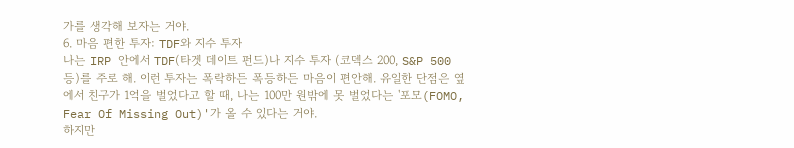가를 생각해 보자는 거야.
6. 마음 편한 투자: TDF와 지수 투자
나는 IRP 안에서 TDF(타겟 데이트 펀드)나 지수 투자 (코덱스 200, S&P 500 등)를 주로 해. 이런 투자는 폭락하든 폭등하든 마음이 편안해. 유일한 단점은 옆에서 친구가 1억을 벌었다고 할 때, 나는 100만 원밖에 못 벌었다는 '포모(FOMO, Fear Of Missing Out)'가 올 수 있다는 거야.
하지만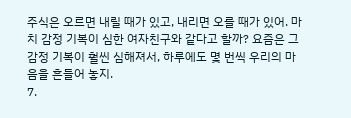주식은 오르면 내릴 때가 있고, 내리면 오를 때가 있어. 마치 감정 기복이 심한 여자친구와 같다고 할까? 요즘은 그 감정 기복이 훨씬 심해져서, 하루에도 몇 번씩 우리의 마음을 흔들어 놓지.
7.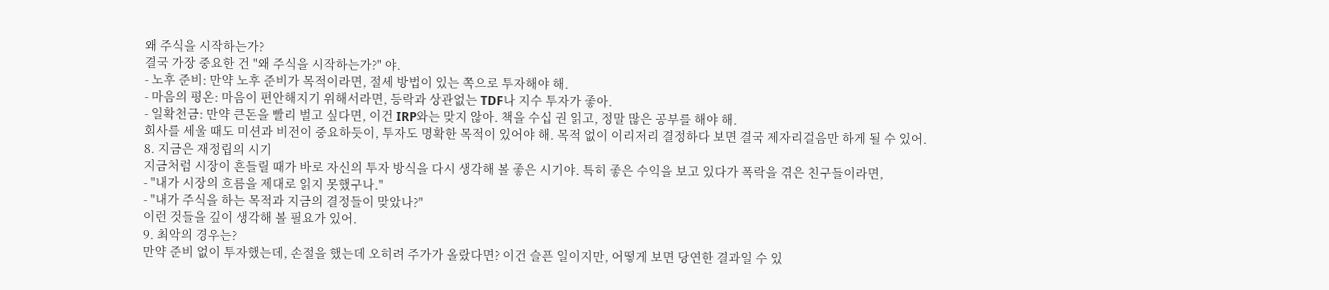왜 주식을 시작하는가?
결국 가장 중요한 건 "왜 주식을 시작하는가?" 야.
- 노후 준비: 만약 노후 준비가 목적이라면, 절세 방법이 있는 쪽으로 투자해야 해.
- 마음의 평온: 마음이 편안해지기 위해서라면, 등락과 상관없는 TDF나 지수 투자가 좋아.
- 일확천금: 만약 큰돈을 빨리 벌고 싶다면, 이건 IRP와는 맞지 않아. 책을 수십 권 읽고, 정말 많은 공부를 해야 해.
회사를 세울 때도 미션과 비전이 중요하듯이, 투자도 명확한 목적이 있어야 해. 목적 없이 이리저리 결정하다 보면 결국 제자리걸음만 하게 될 수 있어.
8. 지금은 재정립의 시기
지금처럼 시장이 흔들릴 때가 바로 자신의 투자 방식을 다시 생각해 볼 좋은 시기야. 특히 좋은 수익을 보고 있다가 폭락을 겪은 친구들이라면,
- "내가 시장의 흐름을 제대로 읽지 못했구나."
- "내가 주식을 하는 목적과 지금의 결정들이 맞았나?"
이런 것들을 깊이 생각해 볼 필요가 있어.
9. 최악의 경우는?
만약 준비 없이 투자했는데, 손절을 했는데 오히려 주가가 올랐다면? 이건 슬픈 일이지만, 어떻게 보면 당연한 결과일 수 있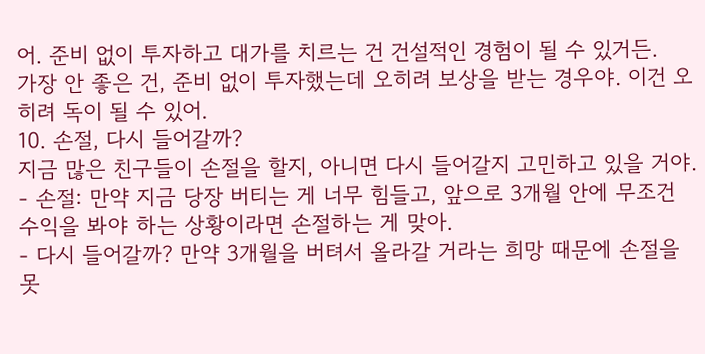어. 준비 없이 투자하고 대가를 치르는 건 건설적인 경험이 될 수 있거든.
가장 안 좋은 건, 준비 없이 투자했는데 오히려 보상을 받는 경우야. 이건 오히려 독이 될 수 있어.
10. 손절, 다시 들어갈까?
지금 많은 친구들이 손절을 할지, 아니면 다시 들어갈지 고민하고 있을 거야.
- 손절: 만약 지금 당장 버티는 게 너무 힘들고, 앞으로 3개월 안에 무조건 수익을 봐야 하는 상황이라면 손절하는 게 맞아.
- 다시 들어갈까? 만약 3개월을 버텨서 올라갈 거라는 희망 때문에 손절을 못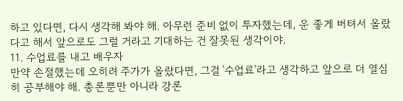하고 있다면, 다시 생각해 봐야 해. 아무런 준비 없이 투자했는데, 운 좋게 버텨서 올랐다고 해서 앞으로도 그럴 거라고 기대하는 건 잘못된 생각이야.
11. 수업료를 내고 배우자
만약 손절했는데 오히려 주가가 올랐다면, 그걸 '수업료'라고 생각하고 앞으로 더 열심히 공부해야 해. 총론뿐만 아니라 강론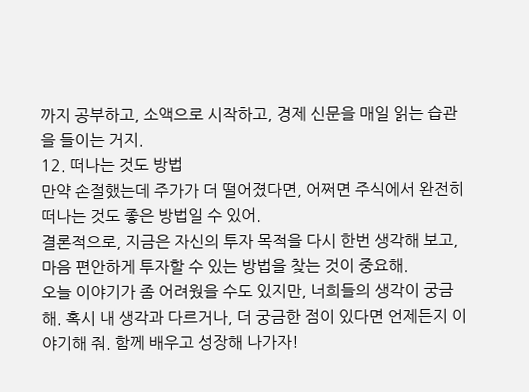까지 공부하고, 소액으로 시작하고, 경제 신문을 매일 읽는 습관을 들이는 거지.
12. 떠나는 것도 방법
만약 손절했는데 주가가 더 떨어졌다면, 어쩌면 주식에서 완전히 떠나는 것도 좋은 방법일 수 있어.
결론적으로, 지금은 자신의 투자 목적을 다시 한번 생각해 보고, 마음 편안하게 투자할 수 있는 방법을 찾는 것이 중요해.
오늘 이야기가 좀 어려웠을 수도 있지만, 너희들의 생각이 궁금해. 혹시 내 생각과 다르거나, 더 궁금한 점이 있다면 언제든지 이야기해 줘. 함께 배우고 성장해 나가자!